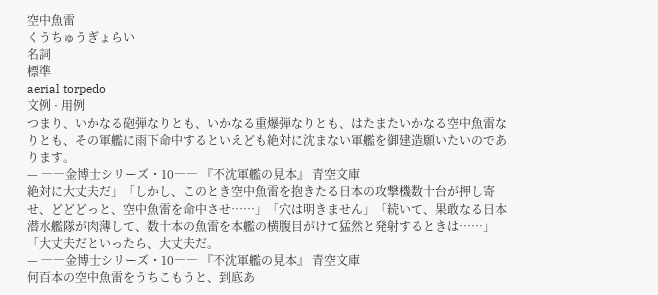空中魚雷
くうちゅうぎょらい
名詞
標準
aerial torpedo
文例 · 用例
つまり、いかなる砲弾なりとも、いかなる重爆弾なりとも、はたまたいかなる空中魚雷なりとも、その軍艦に雨下命中するといえども絶対に沈まない軍艦を御建造願いたいのであります。
— ――金博士シリーズ・10―― 『不沈軍艦の見本』 青空文庫
絶対に大丈夫だ」「しかし、このとき空中魚雷を抱きたる日本の攻撃機数十台が押し寄せ、どどどっと、空中魚雷を命中させ……」「穴は明きません」「続いて、果敢なる日本潜水艦隊が肉薄して、数十本の魚雷を本艦の横腹目がけて猛然と発射するときは……」「大丈夫だといったら、大丈夫だ。
— ――金博士シリーズ・10―― 『不沈軍艦の見本』 青空文庫
何百本の空中魚雷をうちこもうと、到底あ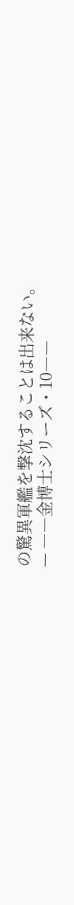の驚異軍艦を撃沈することは出来ない。
— ――金博士シリーズ・10――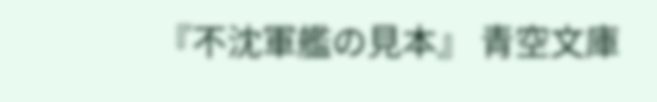『不沈軍艦の見本』 青空文庫